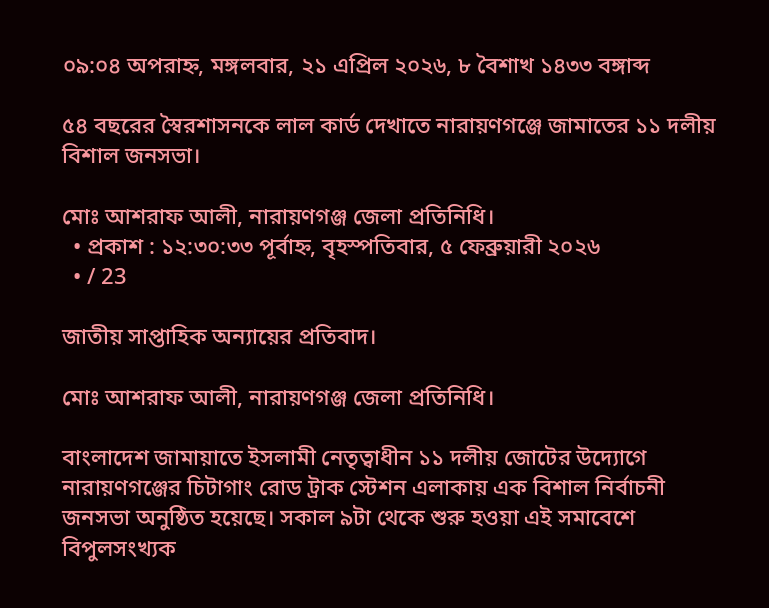০৯:০৪ অপরাহ্ন, মঙ্গলবার, ২১ এপ্রিল ২০২৬, ৮ বৈশাখ ১৪৩৩ বঙ্গাব্দ

৫৪ বছরের স্বৈরশাসনকে লাল কার্ড দেখাতে নারায়ণগঞ্জে জামাতের ১১ দলীয় বিশাল জনসভা।

মোঃ আশরাফ আলী, নারায়ণগঞ্জ জেলা প্রতিনিধি।
  • প্রকাশ : ১২:৩০:৩৩ পূর্বাহ্ন, বৃহস্পতিবার, ৫ ফেব্রুয়ারী ২০২৬
  • / 23

জাতীয় সাপ্তাহিক অন্যায়ের প্রতিবাদ।

মোঃ আশরাফ আলী, নারায়ণগঞ্জ জেলা প্রতিনিধি।

বাংলাদেশ জামায়াতে ইসলামী নেতৃত্বাধীন ১১ দলীয় জোটের উদ্যোগে নারায়ণগঞ্জের চিটাগাং রোড ট্রাক স্টেশন এলাকায় এক বিশাল নির্বাচনী জনসভা অনুষ্ঠিত হয়েছে। সকাল ৯টা থেকে শুরু হওয়া এই সমাবেশে বিপুলসংখ্যক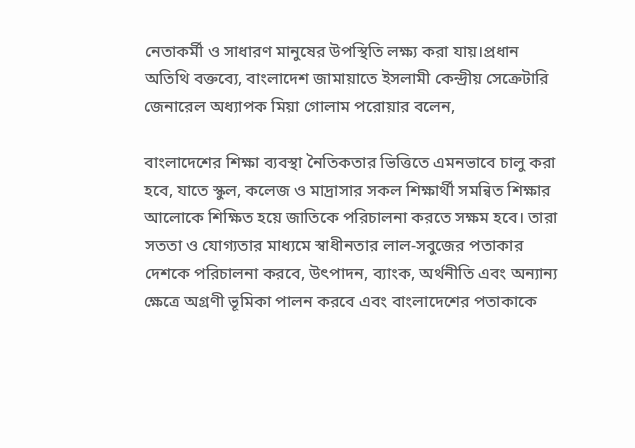নেতাকর্মী ও সাধারণ মানুষের উপস্থিতি লক্ষ্য করা যায়।প্রধান অতিথি বক্তব্যে, বাংলাদেশ জামায়াতে ইসলামী কেন্দ্রীয় সেক্রেটারি জেনারেল অধ্যাপক মিয়া গোলাম পরোয়ার বলেন,

বাংলাদেশের শিক্ষা ব্যবস্থা নৈতিকতার ভিত্তিতে এমনভাবে চালু করা হবে, যাতে স্কুল, কলেজ ও মাদ্রাসার সকল শিক্ষার্থী সমন্বিত শিক্ষার আলোকে শিক্ষিত হয়ে জাতিকে পরিচালনা করতে সক্ষম হবে। তারা সততা ও যোগ্যতার মাধ্যমে স্বাধীনতার লাল-সবুজের পতাকার দেশকে পরিচালনা করবে, উৎপাদন, ব্যাংক, অর্থনীতি এবং অন্যান্য ক্ষেত্রে অগ্রণী ভূমিকা পালন করবে এবং বাংলাদেশের পতাকাকে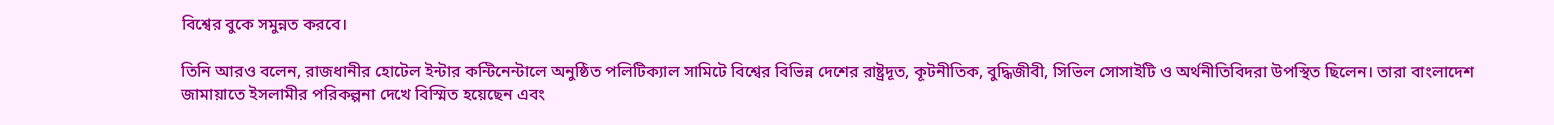বিশ্বের বুকে সমুন্নত করবে।

তিনি আরও বলেন, রাজধানীর হোটেল ইন্টার কন্টিনেন্টালে অনুষ্ঠিত পলিটিক্যাল সামিটে বিশ্বের বিভিন্ন দেশের রাষ্ট্রদূত, কূটনীতিক, বুদ্ধিজীবী, সিভিল সোসাইটি ও অর্থনীতিবিদরা উপস্থিত ছিলেন। তারা বাংলাদেশ জামায়াতে ইসলামীর পরিকল্পনা দেখে বিস্মিত হয়েছেন এবং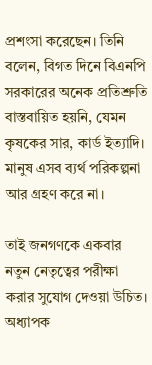প্রশংসা করেছেন। তিনি বলেন, বিগত দিনে বিএনপি সরকারের অনেক প্রতিশ্রুতি বাস্তবায়িত হয়নি, যেমন কৃষকের সার, কার্ড ইত্যাদি। মানুষ এসব ব্যর্থ পরিকল্পনা আর গ্রহণ করে না।

তাই জনগণকে একবার নতুন নেতৃত্বের পরীক্ষা করার সুযোগ দেওয়া উচিত। অধ্যাপক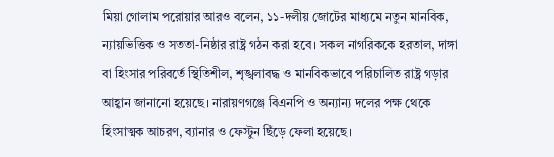মিয়া গোলাম পরোয়ার আরও বলেন, ১১-দলীয় জোটের মাধ্যমে নতুন মানবিক, ন্যায়ভিত্তিক ও সততা-নিষ্ঠার রাষ্ট্র গঠন করা হবে। সকল নাগরিককে হরতাল, দাঙ্গা বা হিংসার পরিবর্তে স্থিতিশীল, শৃঙ্খলাবদ্ধ ও মানবিকভাবে পরিচালিত রাষ্ট্র গড়ার আহ্বান জানানো হয়েছে। নারায়ণগঞ্জে বিএনপি ও অন্যান্য দলের পক্ষ থেকে হিংসাত্মক আচরণ, ব্যানার ও ফেস্টুন ছিঁড়ে ফেলা হয়েছে।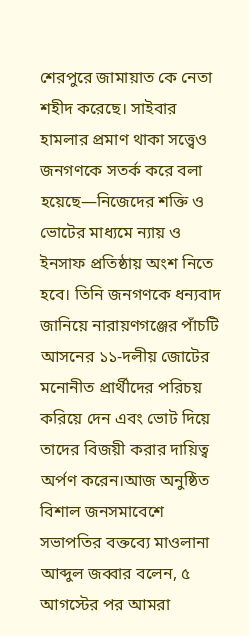শেরপুরে জামায়াত কে নেতা শহীদ করেছে। সাইবার হামলার প্রমাণ থাকা সত্ত্বেও জনগণকে সতর্ক করে বলা হয়েছে—নিজেদের শক্তি ও ভোটের মাধ্যমে ন্যায় ও ইনসাফ প্রতিষ্ঠায় অংশ নিতে হবে। তিনি জনগণকে ধন্যবাদ জানিয়ে নারায়ণগঞ্জের পাঁচটি আসনের ১১-দলীয় জোটের মনোনীত প্রার্থীদের পরিচয় করিয়ে দেন এবং ভোট দিয়ে তাদের বিজয়ী করার দায়িত্ব অর্পণ করেন।আজ অনুষ্ঠিত বিশাল জনসমাবেশে সভাপতির বক্তব্যে মাওলানা আব্দুল জব্বার বলেন, ৫ আগস্টের পর আমরা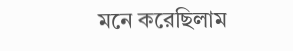মনে করেছিলাম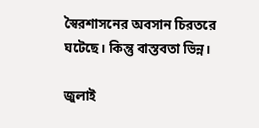স্বৈরশাসনের অবসান চিরতরে ঘটেছে। কিন্তু বাস্তবতা ভিন্ন।

জুলাই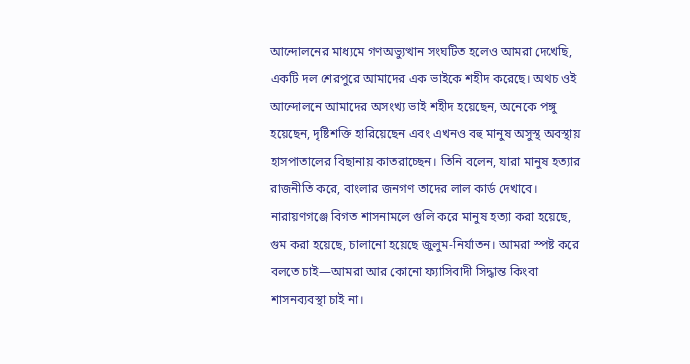আন্দোলনের মাধ্যমে গণঅভ্যুত্থান সংঘটিত হলেও আমরা দেখেছি, একটি দল শেরপুরে আমাদের এক ভাইকে শহীদ করেছে। অথচ ওই আন্দোলনে আমাদের অসংখ্য ভাই শহীদ হয়েছেন, অনেকে পঙ্গু হয়েছেন, দৃষ্টিশক্তি হারিয়েছেন এবং এখনও বহু মানুষ অসুস্থ অবস্থায় হাসপাতালের বিছানায় কাতরাচ্ছেন। তিনি বলেন, যারা মানুষ হত্যার রাজনীতি করে, বাংলার জনগণ তাদের লাল কার্ড দেখাবে। নারায়ণগঞ্জে বিগত শাসনামলে গুলি করে মানুষ হত্যা করা হয়েছে, গুম করা হয়েছে, চালানো হয়েছে জুলুম-নির্যাতন। আমরা স্পষ্ট করে বলতে চাই—আমরা আর কোনো ফ্যাসিবাদী সিদ্ধান্ত কিংবা শাসনব্যবস্থা চাই না।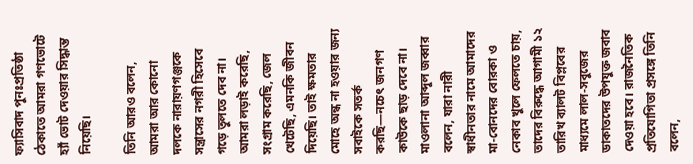ফ্যাসিবাদ পুনঃপ্রতিষ্ঠা ঠেকাতে আমরা গণভোটে হ্যাঁ ভোট দেওয়ার সিদ্ধান্ত নিয়েছি।

তিনি আরও বলেন, আমরা আর কোনো দলকে নারায়ণগঞ্জকে সন্ত্রাসের নগরী হিসেবে গড়ে তুলতে দেব না। আমরা লড়াই করেছি, সংগ্রাম করেছি, জেল খেটেছি, এমনকি জীবন দিয়েছি। তাই ক্ষমতার মোহে অন্ধ না হওয়ার জন্য সবাইকে সতর্ক করছি—নচেৎ জনগণ কাউকে ছাড় দেবে না। মাওলানা আব্দুল জব্বার বলেন, যারা নারী স্বাধীনতার নামে আমাদের মা-বোনদের বোরকা ও নেকাব খুলে ফেলতে চায়, তাদের বিরুদ্ধে আগামী ১২ তারিখ ব্যালট বিপ্লবের মাধ্যমে লাল-সবুজের ডাকাতদের উপযুক্ত জবাব দেওয়া হবে। রাজনৈতিক প্রতিযোগিতা প্রসঙ্গে তিনি বলেন,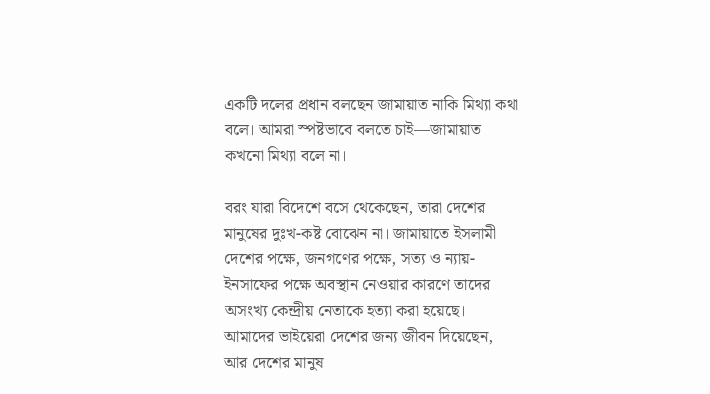একটি দলের প্রধান বলছেন জামায়াত নাকি মিথ্যা কথা বলে। আমরা স্পষ্টভাবে বলতে চাই—জামায়াত কখনো মিথ্যা বলে না।

বরং যারা বিদেশে বসে থেকেছেন, তারা দেশের মানুষের দুঃখ-কষ্ট বোঝেন না। জামায়াতে ইসলামী দেশের পক্ষে, জনগণের পক্ষে, সত্য ও ন্যায়-ইনসাফের পক্ষে অবস্থান নেওয়ার কারণে তাদের অসংখ্য কেন্দ্রীয় নেতাকে হত্যা করা হয়েছে। আমাদের ভাইয়েরা দেশের জন্য জীবন দিয়েছেন, আর দেশের মানুষ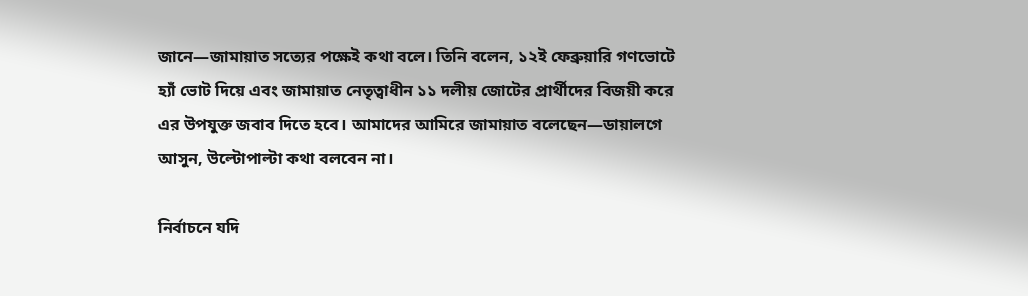জানে—জামায়াত সত্যের পক্ষেই কথা বলে। তিনি বলেন, ১২ই ফেব্রুয়ারি গণভোটে হ্যাঁ ভোট দিয়ে এবং জামায়াত নেতৃত্বাধীন ১১ দলীয় জোটের প্রার্থীদের বিজয়ী করে এর উপযুক্ত জবাব দিতে হবে। আমাদের আমিরে জামায়াত বলেছেন—ডায়ালগে আসুন, উল্টোপাল্টা কথা বলবেন না।

নির্বাচনে যদি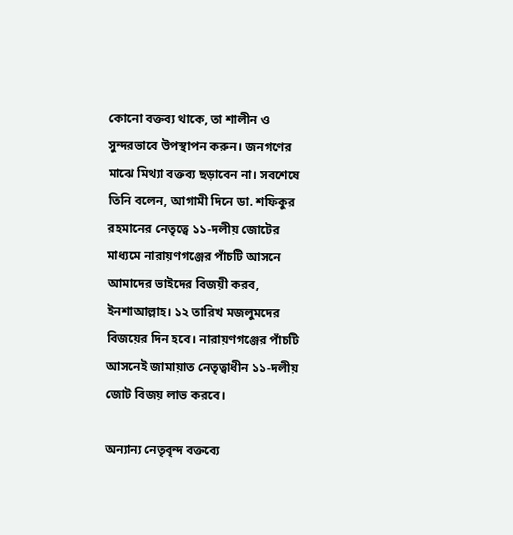কোনো বক্তব্য থাকে, তা শালীন ও সুন্দরভাবে উপস্থাপন করুন। জনগণের মাঝে মিথ্যা বক্তব্য ছড়াবেন না। সবশেষে তিনি বলেন, আগামী দিনে ডা. শফিকুর রহমানের নেতৃত্বে ১১-দলীয় জোটের মাধ্যমে নারায়ণগঞ্জের পাঁচটি আসনে আমাদের ভাইদের বিজয়ী করব, ইনশাআল্লাহ। ১২ তারিখ মজলুমদের বিজয়ের দিন হবে। নারায়ণগঞ্জের পাঁচটি আসনেই জামায়াত নেতৃত্বাধীন ১১-দলীয় জোট বিজয় লাভ করবে।

অন্যান্য নেতৃবৃন্দ বক্তব্যে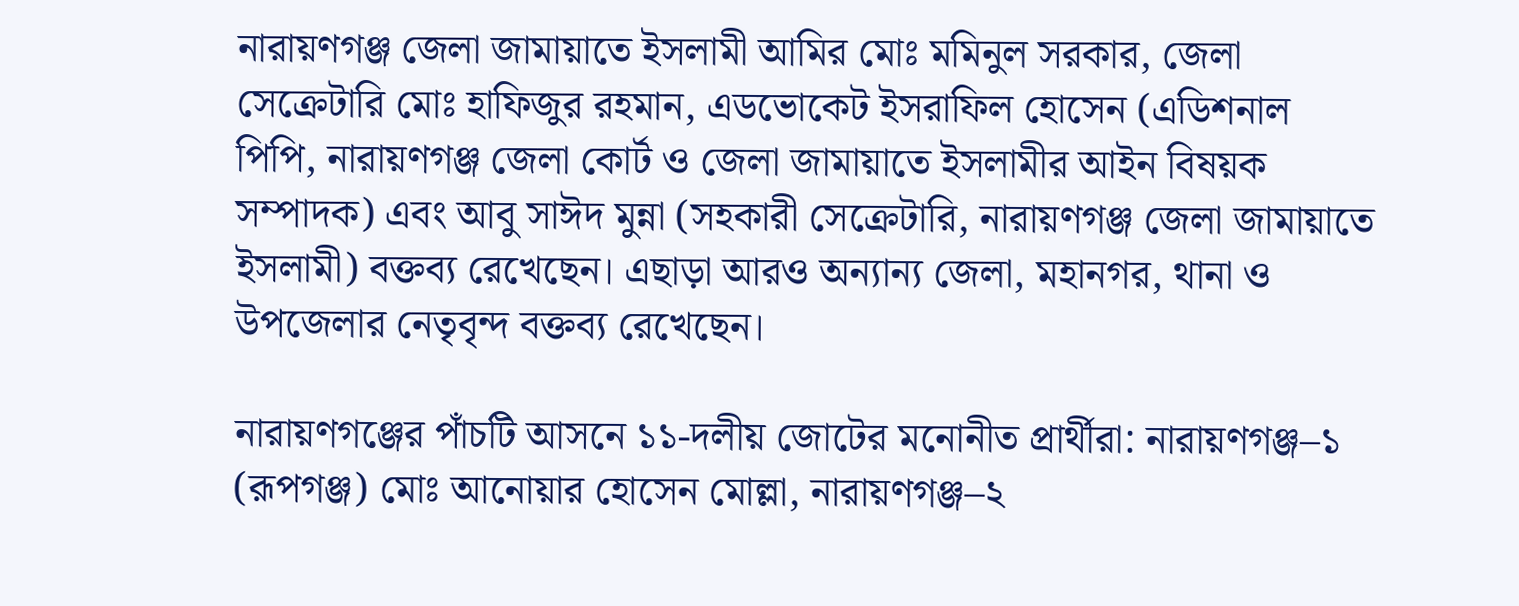নারায়ণগঞ্জ জেলা জামায়াতে ইসলামী আমির মোঃ মমিনুল সরকার, জেলা সেক্রেটারি মোঃ হাফিজুর রহমান, এডভোকেট ইসরাফিল হোসেন (এডিশনাল পিপি, নারায়ণগঞ্জ জেলা কোর্ট ও জেলা জামায়াতে ইসলামীর আইন বিষয়ক সম্পাদক) এবং আবু সাঈদ মুন্না (সহকারী সেক্রেটারি, নারায়ণগঞ্জ জেলা জামায়াতে ইসলামী) বক্তব্য রেখেছেন। এছাড়া আরও অন্যান্য জেলা, মহানগর, থানা ও উপজেলার নেতৃবৃন্দ বক্তব্য রেখেছেন।

নারায়ণগঞ্জের পাঁচটি আসনে ১১-দলীয় জোটের মনোনীত প্রার্থীরা: নারায়ণগঞ্জ–১ (রূপগঞ্জ) মোঃ আনোয়ার হোসেন মোল্লা, নারায়ণগঞ্জ–২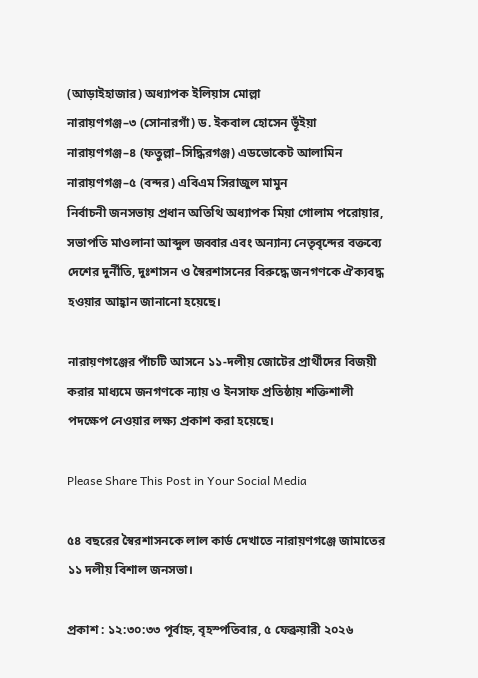(আড়াইহাজার) অধ্যাপক ইলিয়াস মোল্লা
নারায়ণগঞ্জ–৩ (সোনারগাঁ) ড. ইকবাল হোসেন ভূঁইয়া
নারায়ণগঞ্জ–৪ (ফতুল্লা–সিদ্ধিরগঞ্জ) এডভোকেট আলামিন
নারায়ণগঞ্জ–৫ (বন্দর) এবিএম সিরাজুল মামুন
নির্বাচনী জনসভায় প্রধান অতিথি অধ্যাপক মিয়া গোলাম পরোয়ার, সভাপতি মাওলানা আব্দুল জব্বার এবং অন্যান্য নেতৃবৃন্দের বক্তব্যে দেশের দুর্নীতি, দুঃশাসন ও স্বৈরশাসনের বিরুদ্ধে জনগণকে ঐক্যবদ্ধ হওয়ার আহ্বান জানানো হয়েছে।

নারায়ণগঞ্জের পাঁচটি আসনে ১১-দলীয় জোটের প্রার্থীদের বিজয়ী করার মাধ্যমে জনগণকে ন্যায় ও ইনসাফ প্রতিষ্ঠায় শক্তিশালী পদক্ষেপ নেওয়ার লক্ষ্য প্রকাশ করা হয়েছে।

Please Share This Post in Your Social Media

৫৪ বছরের স্বৈরশাসনকে লাল কার্ড দেখাতে নারায়ণগঞ্জে জামাতের ১১ দলীয় বিশাল জনসভা।

প্রকাশ : ১২:৩০:৩৩ পূর্বাহ্ন, বৃহস্পতিবার, ৫ ফেব্রুয়ারী ২০২৬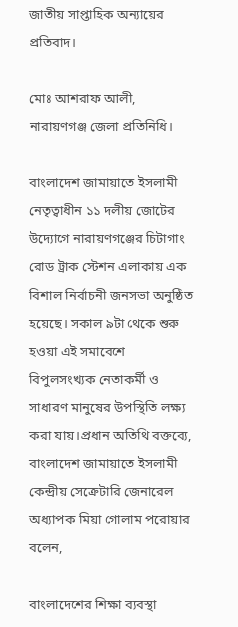জাতীয় সাপ্তাহিক অন্যায়ের প্রতিবাদ।

মোঃ আশরাফ আলী, নারায়ণগঞ্জ জেলা প্রতিনিধি।

বাংলাদেশ জামায়াতে ইসলামী নেতৃত্বাধীন ১১ দলীয় জোটের উদ্যোগে নারায়ণগঞ্জের চিটাগাং রোড ট্রাক স্টেশন এলাকায় এক বিশাল নির্বাচনী জনসভা অনুষ্ঠিত হয়েছে। সকাল ৯টা থেকে শুরু হওয়া এই সমাবেশে বিপুলসংখ্যক নেতাকর্মী ও সাধারণ মানুষের উপস্থিতি লক্ষ্য করা যায়।প্রধান অতিথি বক্তব্যে, বাংলাদেশ জামায়াতে ইসলামী কেন্দ্রীয় সেক্রেটারি জেনারেল অধ্যাপক মিয়া গোলাম পরোয়ার বলেন,

বাংলাদেশের শিক্ষা ব্যবস্থা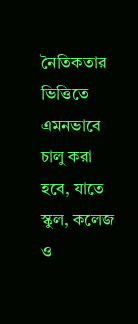নৈতিকতার ভিত্তিতে এমনভাবে চালু করা হবে, যাতে স্কুল, কলেজ ও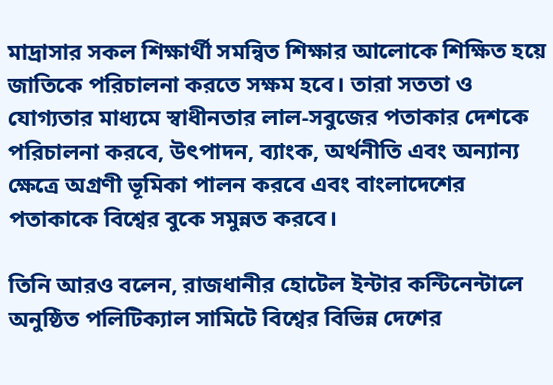মাদ্রাসার সকল শিক্ষার্থী সমন্বিত শিক্ষার আলোকে শিক্ষিত হয়ে জাতিকে পরিচালনা করতে সক্ষম হবে। তারা সততা ও যোগ্যতার মাধ্যমে স্বাধীনতার লাল-সবুজের পতাকার দেশকে পরিচালনা করবে, উৎপাদন, ব্যাংক, অর্থনীতি এবং অন্যান্য ক্ষেত্রে অগ্রণী ভূমিকা পালন করবে এবং বাংলাদেশের পতাকাকে বিশ্বের বুকে সমুন্নত করবে।

তিনি আরও বলেন, রাজধানীর হোটেল ইন্টার কন্টিনেন্টালে অনুষ্ঠিত পলিটিক্যাল সামিটে বিশ্বের বিভিন্ন দেশের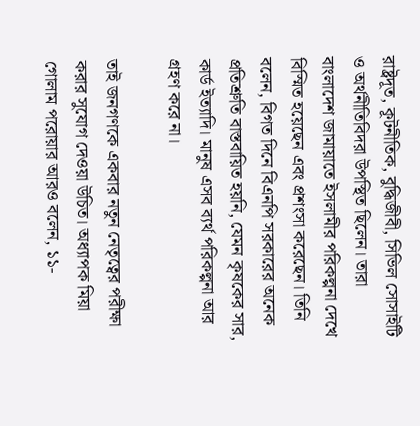রাষ্ট্রদূত, কূটনীতিক, বুদ্ধিজীবী, সিভিল সোসাইটি ও অর্থনীতিবিদরা উপস্থিত ছিলেন। তারা বাংলাদেশ জামায়াতে ইসলামীর পরিকল্পনা দেখে বিস্মিত হয়েছেন এবং প্রশংসা করেছেন। তিনি বলেন, বিগত দিনে বিএনপি সরকারের অনেক প্রতিশ্রুতি বাস্তবায়িত হয়নি, যেমন কৃষকের সার, কার্ড ইত্যাদি। মানুষ এসব ব্যর্থ পরিকল্পনা আর গ্রহণ করে না।

তাই জনগণকে একবার নতুন নেতৃত্বের পরীক্ষা করার সুযোগ দেওয়া উচিত। অধ্যাপক মিয়া গোলাম পরোয়ার আরও বলেন, ১১-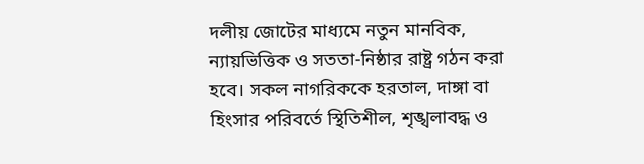দলীয় জোটের মাধ্যমে নতুন মানবিক, ন্যায়ভিত্তিক ও সততা-নিষ্ঠার রাষ্ট্র গঠন করা হবে। সকল নাগরিককে হরতাল, দাঙ্গা বা হিংসার পরিবর্তে স্থিতিশীল, শৃঙ্খলাবদ্ধ ও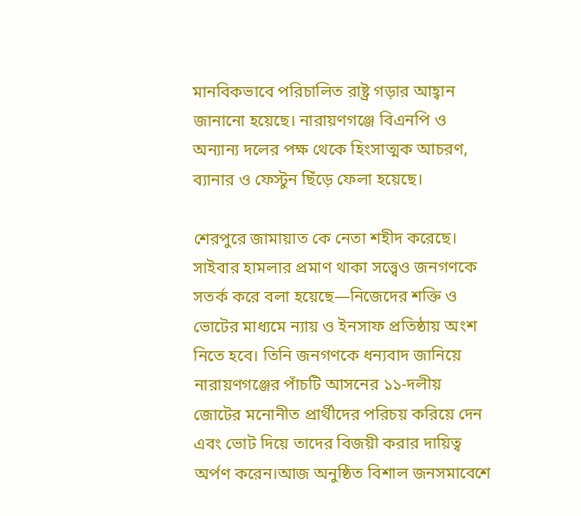মানবিকভাবে পরিচালিত রাষ্ট্র গড়ার আহ্বান জানানো হয়েছে। নারায়ণগঞ্জে বিএনপি ও অন্যান্য দলের পক্ষ থেকে হিংসাত্মক আচরণ, ব্যানার ও ফেস্টুন ছিঁড়ে ফেলা হয়েছে।

শেরপুরে জামায়াত কে নেতা শহীদ করেছে। সাইবার হামলার প্রমাণ থাকা সত্ত্বেও জনগণকে সতর্ক করে বলা হয়েছে—নিজেদের শক্তি ও ভোটের মাধ্যমে ন্যায় ও ইনসাফ প্রতিষ্ঠায় অংশ নিতে হবে। তিনি জনগণকে ধন্যবাদ জানিয়ে নারায়ণগঞ্জের পাঁচটি আসনের ১১-দলীয় জোটের মনোনীত প্রার্থীদের পরিচয় করিয়ে দেন এবং ভোট দিয়ে তাদের বিজয়ী করার দায়িত্ব অর্পণ করেন।আজ অনুষ্ঠিত বিশাল জনসমাবেশে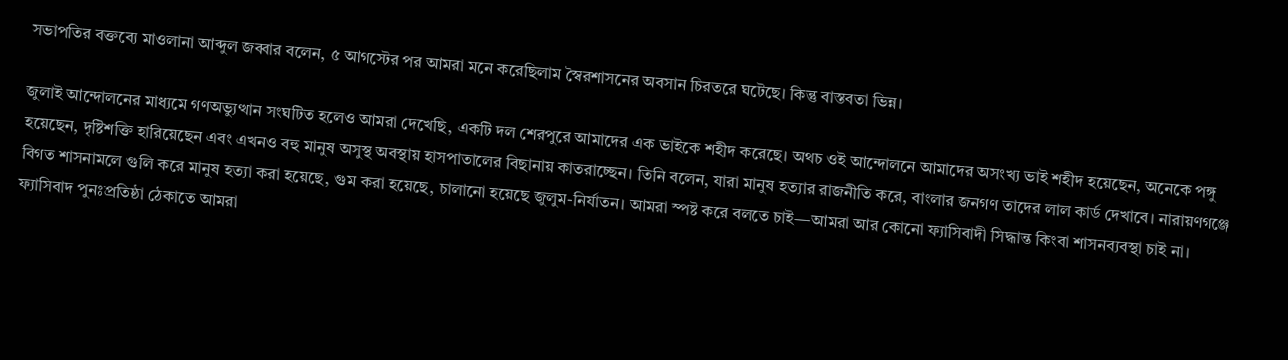সভাপতির বক্তব্যে মাওলানা আব্দুল জব্বার বলেন, ৫ আগস্টের পর আমরা মনে করেছিলাম স্বৈরশাসনের অবসান চিরতরে ঘটেছে। কিন্তু বাস্তবতা ভিন্ন।

জুলাই আন্দোলনের মাধ্যমে গণঅভ্যুত্থান সংঘটিত হলেও আমরা দেখেছি, একটি দল শেরপুরে আমাদের এক ভাইকে শহীদ করেছে। অথচ ওই আন্দোলনে আমাদের অসংখ্য ভাই শহীদ হয়েছেন, অনেকে পঙ্গু হয়েছেন, দৃষ্টিশক্তি হারিয়েছেন এবং এখনও বহু মানুষ অসুস্থ অবস্থায় হাসপাতালের বিছানায় কাতরাচ্ছেন। তিনি বলেন, যারা মানুষ হত্যার রাজনীতি করে, বাংলার জনগণ তাদের লাল কার্ড দেখাবে। নারায়ণগঞ্জে বিগত শাসনামলে গুলি করে মানুষ হত্যা করা হয়েছে, গুম করা হয়েছে, চালানো হয়েছে জুলুম-নির্যাতন। আমরা স্পষ্ট করে বলতে চাই—আমরা আর কোনো ফ্যাসিবাদী সিদ্ধান্ত কিংবা শাসনব্যবস্থা চাই না। ফ্যাসিবাদ পুনঃপ্রতিষ্ঠা ঠেকাতে আমরা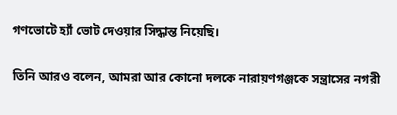গণভোটে হ্যাঁ ভোট দেওয়ার সিদ্ধান্ত নিয়েছি।

তিনি আরও বলেন, আমরা আর কোনো দলকে নারায়ণগঞ্জকে সন্ত্রাসের নগরী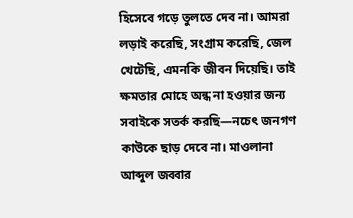হিসেবে গড়ে তুলতে দেব না। আমরা লড়াই করেছি, সংগ্রাম করেছি, জেল খেটেছি, এমনকি জীবন দিয়েছি। তাই ক্ষমতার মোহে অন্ধ না হওয়ার জন্য সবাইকে সতর্ক করছি—নচেৎ জনগণ কাউকে ছাড় দেবে না। মাওলানা আব্দুল জব্বার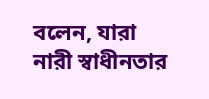বলেন, যারা নারী স্বাধীনতার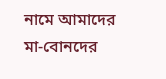নামে আমাদের মা-বোনদের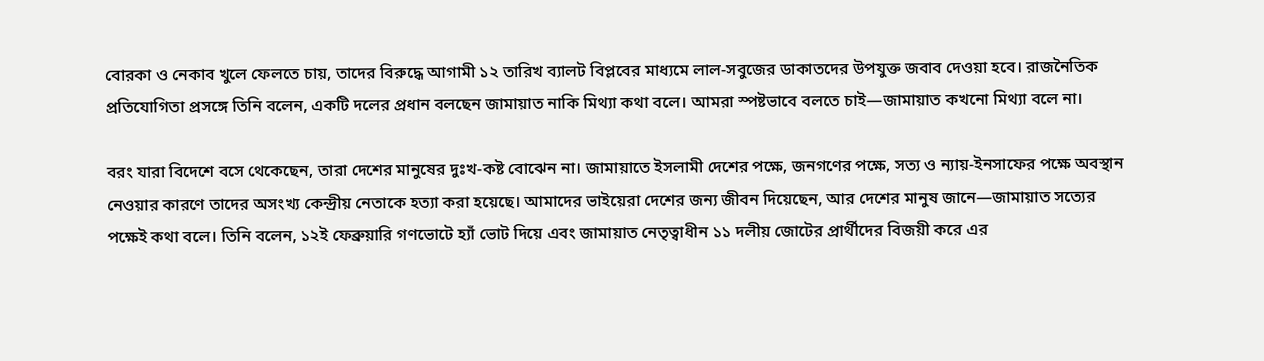বোরকা ও নেকাব খুলে ফেলতে চায়, তাদের বিরুদ্ধে আগামী ১২ তারিখ ব্যালট বিপ্লবের মাধ্যমে লাল-সবুজের ডাকাতদের উপযুক্ত জবাব দেওয়া হবে। রাজনৈতিক প্রতিযোগিতা প্রসঙ্গে তিনি বলেন, একটি দলের প্রধান বলছেন জামায়াত নাকি মিথ্যা কথা বলে। আমরা স্পষ্টভাবে বলতে চাই—জামায়াত কখনো মিথ্যা বলে না।

বরং যারা বিদেশে বসে থেকেছেন, তারা দেশের মানুষের দুঃখ-কষ্ট বোঝেন না। জামায়াতে ইসলামী দেশের পক্ষে, জনগণের পক্ষে, সত্য ও ন্যায়-ইনসাফের পক্ষে অবস্থান নেওয়ার কারণে তাদের অসংখ্য কেন্দ্রীয় নেতাকে হত্যা করা হয়েছে। আমাদের ভাইয়েরা দেশের জন্য জীবন দিয়েছেন, আর দেশের মানুষ জানে—জামায়াত সত্যের পক্ষেই কথা বলে। তিনি বলেন, ১২ই ফেব্রুয়ারি গণভোটে হ্যাঁ ভোট দিয়ে এবং জামায়াত নেতৃত্বাধীন ১১ দলীয় জোটের প্রার্থীদের বিজয়ী করে এর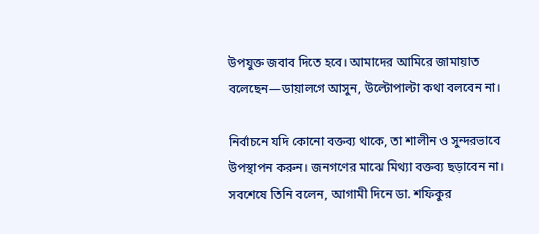উপযুক্ত জবাব দিতে হবে। আমাদের আমিরে জামায়াত বলেছেন—ডায়ালগে আসুন, উল্টোপাল্টা কথা বলবেন না।

নির্বাচনে যদি কোনো বক্তব্য থাকে, তা শালীন ও সুন্দরভাবে উপস্থাপন করুন। জনগণের মাঝে মিথ্যা বক্তব্য ছড়াবেন না। সবশেষে তিনি বলেন, আগামী দিনে ডা. শফিকুর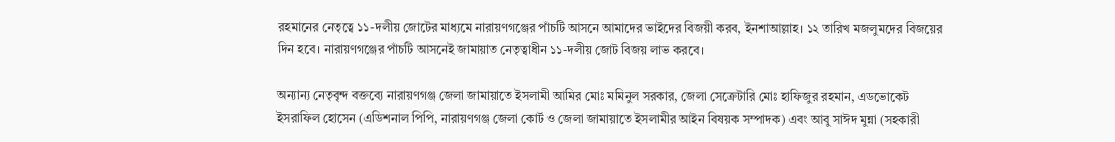রহমানের নেতৃত্বে ১১-দলীয় জোটের মাধ্যমে নারায়ণগঞ্জের পাঁচটি আসনে আমাদের ভাইদের বিজয়ী করব, ইনশাআল্লাহ। ১২ তারিখ মজলুমদের বিজয়ের দিন হবে। নারায়ণগঞ্জের পাঁচটি আসনেই জামায়াত নেতৃত্বাধীন ১১-দলীয় জোট বিজয় লাভ করবে।

অন্যান্য নেতৃবৃন্দ বক্তব্যে নারায়ণগঞ্জ জেলা জামায়াতে ইসলামী আমির মোঃ মমিনুল সরকার, জেলা সেক্রেটারি মোঃ হাফিজুর রহমান, এডভোকেট ইসরাফিল হোসেন (এডিশনাল পিপি, নারায়ণগঞ্জ জেলা কোর্ট ও জেলা জামায়াতে ইসলামীর আইন বিষয়ক সম্পাদক) এবং আবু সাঈদ মুন্না (সহকারী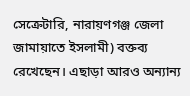সেক্রেটারি, নারায়ণগঞ্জ জেলা জামায়াতে ইসলামী) বক্তব্য রেখেছেন। এছাড়া আরও অন্যান্য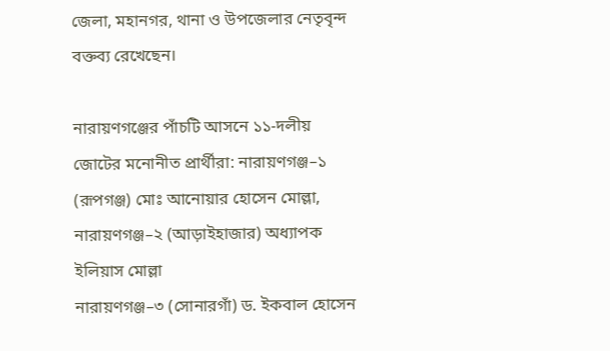জেলা, মহানগর, থানা ও উপজেলার নেতৃবৃন্দ বক্তব্য রেখেছেন।

নারায়ণগঞ্জের পাঁচটি আসনে ১১-দলীয় জোটের মনোনীত প্রার্থীরা: নারায়ণগঞ্জ–১ (রূপগঞ্জ) মোঃ আনোয়ার হোসেন মোল্লা, নারায়ণগঞ্জ–২ (আড়াইহাজার) অধ্যাপক ইলিয়াস মোল্লা
নারায়ণগঞ্জ–৩ (সোনারগাঁ) ড. ইকবাল হোসেন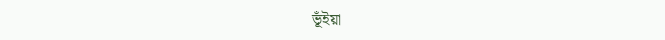ভূঁইয়া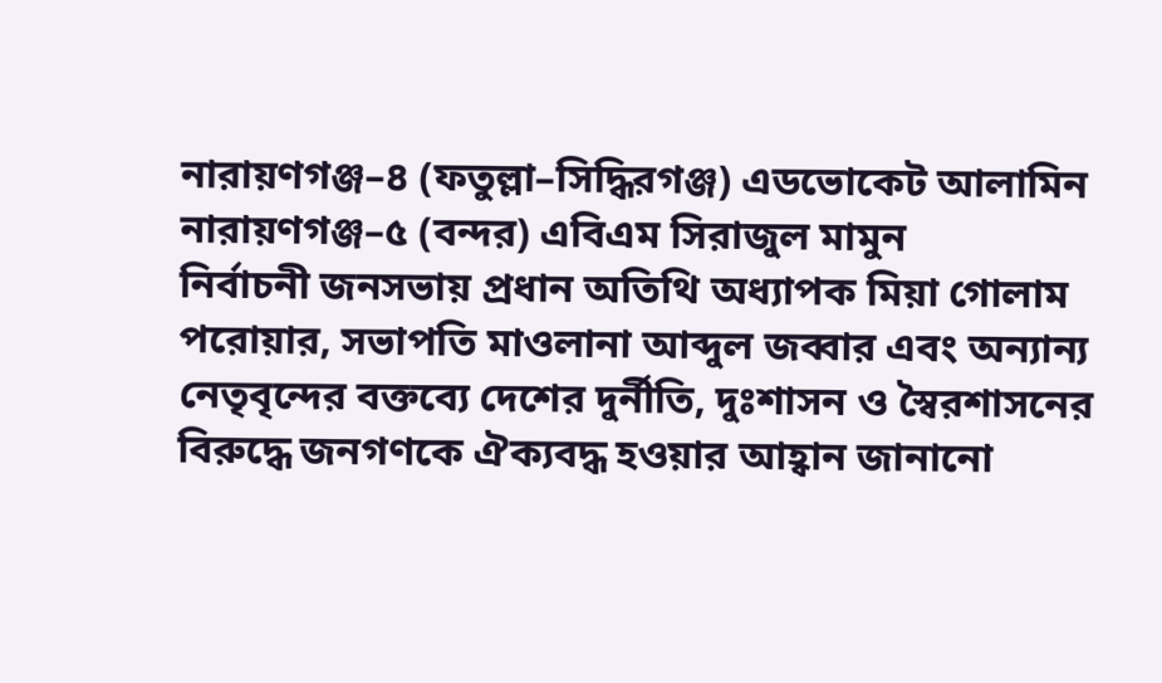নারায়ণগঞ্জ–৪ (ফতুল্লা–সিদ্ধিরগঞ্জ) এডভোকেট আলামিন
নারায়ণগঞ্জ–৫ (বন্দর) এবিএম সিরাজুল মামুন
নির্বাচনী জনসভায় প্রধান অতিথি অধ্যাপক মিয়া গোলাম পরোয়ার, সভাপতি মাওলানা আব্দুল জব্বার এবং অন্যান্য নেতৃবৃন্দের বক্তব্যে দেশের দুর্নীতি, দুঃশাসন ও স্বৈরশাসনের বিরুদ্ধে জনগণকে ঐক্যবদ্ধ হওয়ার আহ্বান জানানো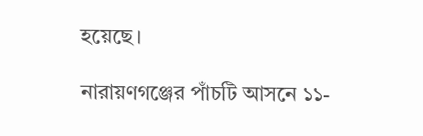হয়েছে।

নারায়ণগঞ্জের পাঁচটি আসনে ১১-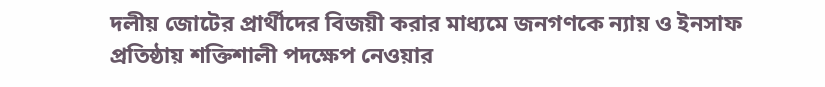দলীয় জোটের প্রার্থীদের বিজয়ী করার মাধ্যমে জনগণকে ন্যায় ও ইনসাফ প্রতিষ্ঠায় শক্তিশালী পদক্ষেপ নেওয়ার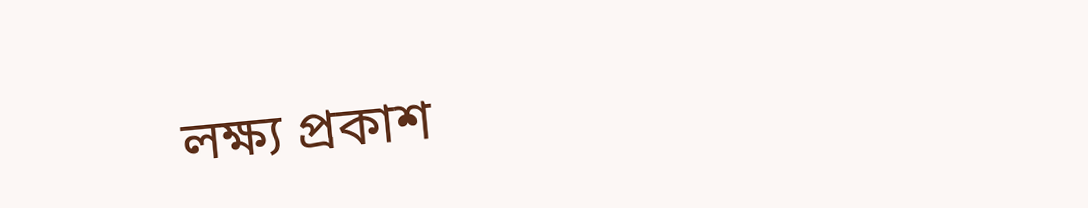লক্ষ্য প্রকাশ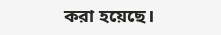করা হয়েছে।